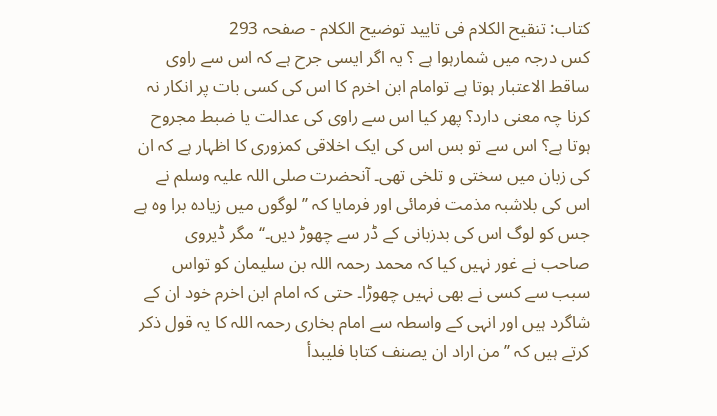کتاب: تنقیح الکلام فی تایید توضیح الکلام - صفحہ 293
کس درجہ میں شمارہوا ہے ؟ یہ اگر ایسی جرح ہے کہ اس سے راوی ساقط الاعتبار ہوتا ہے توامام ابن اخرم کا اس کی کسی بات پر انکار نہ کرنا چہ معنی دارد؟ پھر کیا اس سے راوی کی عدالت یا ضبط مجروح ہوتا ہے؟ اس سے تو بس اس کی ایک اخلاقی کمزوری کا اظہار ہے کہ ان کی زبان میں سختی و تلخی تھی۔ آنحضرت صلی اللہ علیہ وسلم نے اس کی بلاشبہ مذمت فرمائی اور فرمایا کہ ’’لوگوں میں زیادہ برا وہ ہے جس کو لوگ اس کی بدزبانی کے ڈر سے چھوڑ دیں۔‘‘ مگر ڈیروی صاحب نے غور نہیں کیا کہ محمد رحمہ اللہ بن سلیمان کو تواس سبب سے کسی نے بھی نہیں چھوڑا۔ حتی کہ امام ابن اخرم خود ان کے شاگرد ہیں اور انہی کے واسطہ سے امام بخاری رحمہ اللہ کا یہ قول ذکر کرتے ہیں کہ ’’ من اراد ان یصنف کتابا فلیبدأ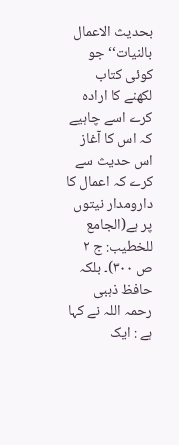بحدیث الاعمال بالنیات‘‘ جو کوئی کتاب لکھنے کا ارادہ کرے اسے چاہیے کہ اس کا آغاز اس حدیث سے کرے کہ اعمال کا دارومدار نیتوں پر ہے(الجامع للخطیب: ج ۲ ص ۳۰۰)۔ بلکہ حافظ ذہبی رحمہ اللہ نے کہا ہے : ایک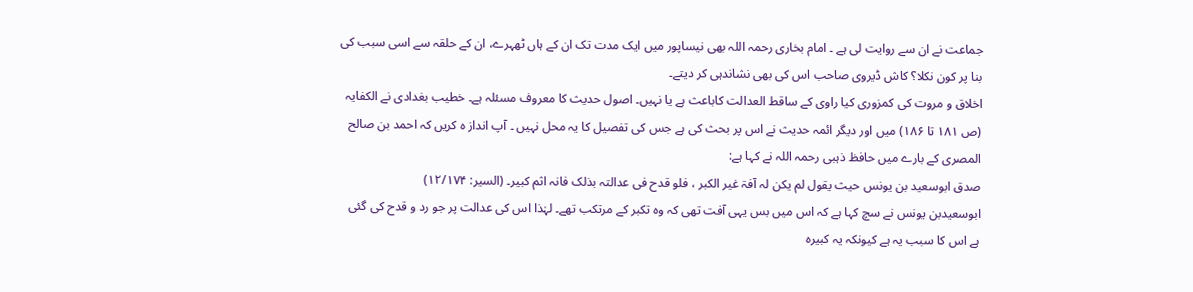جماعت نے ان سے روایت لی ہے ۔ امام بخاری رحمہ اللہ بھی نیساپور میں ایک مدت تک ان کے ہاں ٹھہرے، ان کے حلقہ سے اسی سبب کی بنا پر کون نکلا؟ کاش ڈیروی صاحب اس کی بھی نشاندہی کر دیتے۔
اخلاق و مروت کی کمزوری کیا راوی کے ساقط العدالت کاباعث ہے یا نہیں۔ اصول حدیث کا معروف مسئلہ ہے۔ خطیب بغدادی نے الکفایہ (ص ۱۸۱ تا ۱۸۶) میں اور دیگر ائمہ حدیث نے اس پر بحث کی ہے جس کی تفصیل کا یہ محل نہیں ۔ آپ انداز ہ کریں کہ احمد بن صالح المصری کے بارے میں حافظ ذہبی رحمہ اللہ نے کہا ہے:
صدق ابوسعید بن یونس حیث یقول لم یکن لہ آفۃ غیر الکبر ، فلو قدح فی عدالتہ بذلک فانہ اثم کبیر۔ (السیر: ۱۲/۱۷۴)
ابوسعیدبن یونس نے سچ کہا ہے کہ اس میں بس یہی آفت تھی کہ وہ تکبر کے مرتکب تھے۔ لہٰذا اس کی عدالت پر جو رد و قدح کی گئی ہے اس کا سبب یہ ہے کیونکہ یہ کبیرہ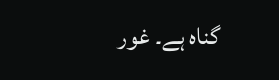گناہ ہے۔ غور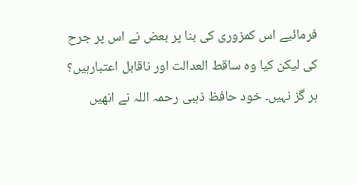فرمائیے اس کمزوری کی بنا پر بعض نے اس پر جرح کی لیکن کیا وہ ساقط العدالت اور ناقابل اعتبارہیں؟ ہر گز نہیں۔ خود حافظ ذہبی رحمہ اللہ نے انھیں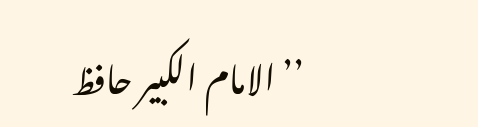’’ الامام الکبیر حافظ